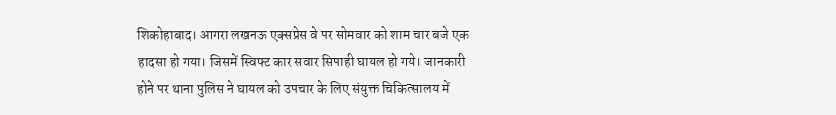शिकोहाबाद। आगरा लखनऊ एक्सप्रेस वे पर सोमवार को शाम चार बजे एक हादसा हो गया। जिसमें स्विफ्ट कार सवार सिपाही घायल हो गये। जानकारी होने पर थाना पुलिस ने घायल को उपचार के लिए संयुक्त चिकित्सालय में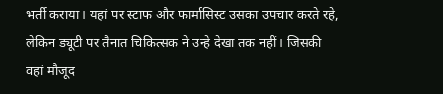भर्ती कराया। यहां पर स्टाफ और फार्मासिस्ट उसका उपचार करते रहे, लेकिन ड्यूटी पर तैनात चिकित्सक ने उन्हे देखा तक नहीं। जिसकी वहां मौजूद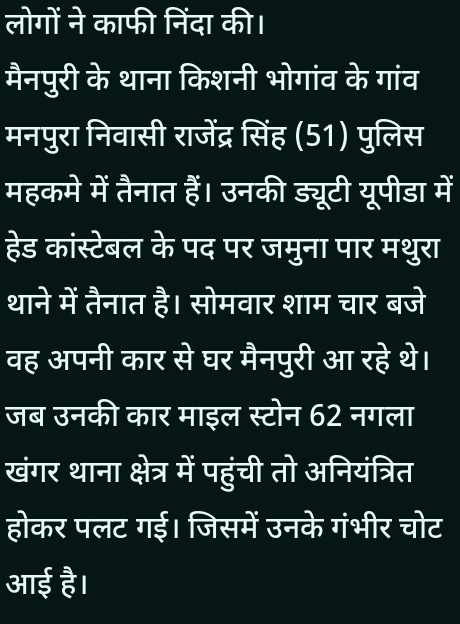लोगों ने काफी निंदा की।
मैनपुरी के थाना किशनी भोगांव के गांव मनपुरा निवासी राजेंद्र सिंह (51) पुलिस महकमे में तैनात हैं। उनकी ड्यूटी यूपीडा में हेड कांस्टेबल के पद पर जमुना पार मथुरा थाने में तैनात है। सोमवार शाम चार बजे वह अपनी कार से घर मैनपुरी आ रहे थे। जब उनकी कार माइल स्टोन 62 नगला खंगर थाना क्षेत्र में पहुंची तो अनियंत्रित होकर पलट गई। जिसमें उनके गंभीर चोट आई है।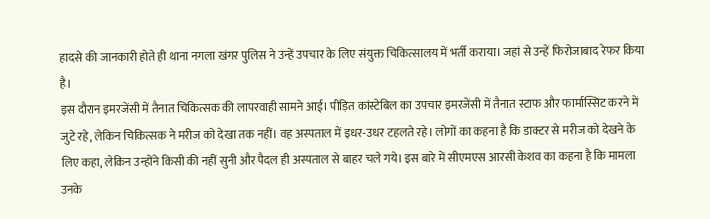हादसे की जानकारी होते ही थाना नगला खंगर पुलिस ने उन्हें उपचार के लिए संयुक्त चिकित्सालय में भर्ती कराया। जहां से उन्हें फिरोजाबाद रेफर किया है।
इस दौरान इमरजेंसी में तैनात चिकित्सक की लापरवाही सामने आई। पीड़ित कांस्टेबिल का उपचार इमरजेंसी में तैनात स्टाफ और फार्मास्सिट करने में जुटे रहे, लेकिन चिकित्सक ने मरीज को देखा तक नहीं। वह अस्पताल में इधर-उधर टहलते रहे। लोगों का कहना है कि डाक्टर से मरीज को देखने के लिए कहा, लेकिन उन्होंने किसी की नहीं सुनी और पैदल ही अस्पताल से बाहर चले गये। इस बारे में सीएमएस आरसी केशव का कहना है कि मामला उनके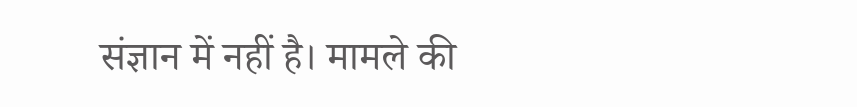संज्ञान में नहीं है। मामले की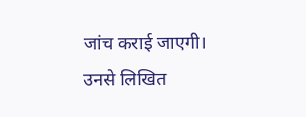जांच कराई जाएगी। उनसे लिखित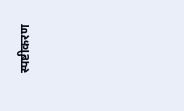स्पष्टीकरण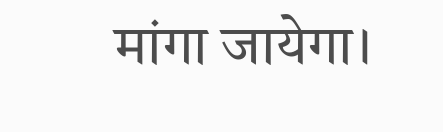मांगा जायेगा।